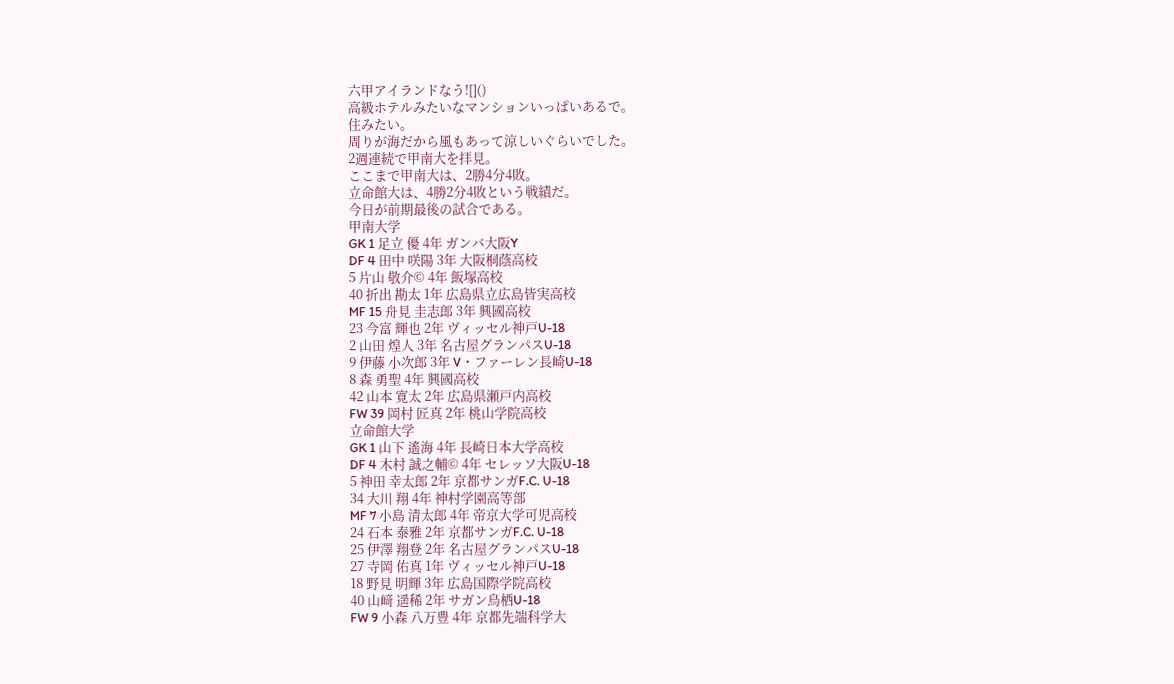六甲アイランドなう![]()
高級ホテルみたいなマンションいっぱいあるで。
住みたい。
周りが海だから風もあって涼しいぐらいでした。
2週連続で甲南大を拝見。
ここまで甲南大は、2勝4分4敗。
立命館大は、4勝2分4敗という戦績だ。
今日が前期最後の試合である。
甲南大学
GK 1 足立 優 4年 ガンバ大阪Y
DF 4 田中 咲陽 3年 大阪桐蔭高校
5 片山 敬介© 4年 飯塚高校
40 折出 勘太 1年 広島県立広島皆実高校
MF 15 舟見 圭志郎 3年 興國高校
23 今富 輝也 2年 ヴィッセル神戸U-18
2 山田 煌人 3年 名古屋グランパスU-18
9 伊藤 小次郎 3年 V・ファーレン長崎U-18
8 森 勇聖 4年 興國高校
42 山本 寛太 2年 広島県瀬戸内高校
FW 39 岡村 匠真 2年 桃山学院高校
立命館大学
GK 1 山下 遙海 4年 長崎日本大学高校
DF 4 木村 誠之輔© 4年 セレッソ大阪U-18
5 神田 幸太郎 2年 京都サンガF.C. U-18
34 大川 翔 4年 神村学園高等部
MF 7 小島 清太郎 4年 帝京大学可児高校
24 石本 泰雅 2年 京都サンガF.C. U-18
25 伊澤 翔登 2年 名古屋グランパスU-18
27 寺岡 佑真 1年 ヴィッセル神戸U-18
18 野見 明輝 3年 広島国際学院高校
40 山﨑 遥稀 2年 サガン鳥栖U-18
FW 9 小森 八万豊 4年 京都先端科学大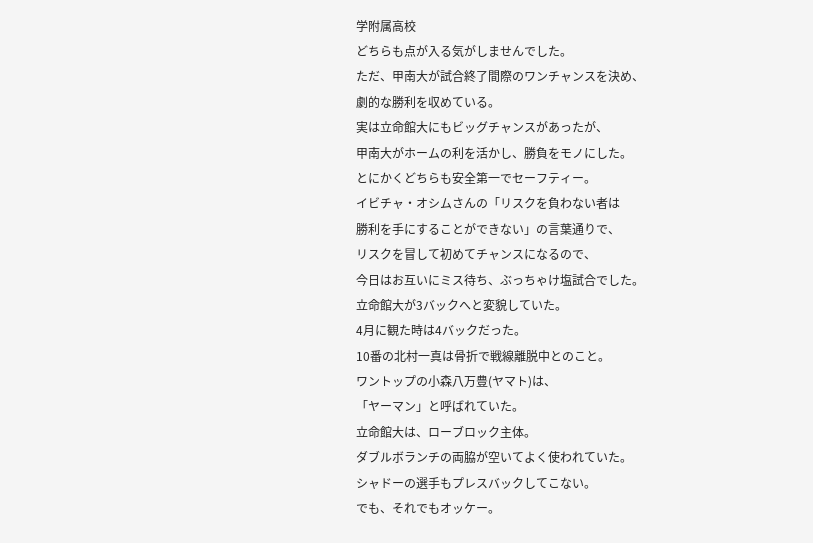学附属高校
どちらも点が入る気がしませんでした。
ただ、甲南大が試合終了間際のワンチャンスを決め、
劇的な勝利を収めている。
実は立命館大にもビッグチャンスがあったが、
甲南大がホームの利を活かし、勝負をモノにした。
とにかくどちらも安全第一でセーフティー。
イビチャ・オシムさんの「リスクを負わない者は
勝利を手にすることができない」の言葉通りで、
リスクを冒して初めてチャンスになるので、
今日はお互いにミス待ち、ぶっちゃけ塩試合でした。
立命館大が3バックへと変貌していた。
4月に観た時は4バックだった。
10番の北村一真は骨折で戦線離脱中とのこと。
ワントップの小森八万豊(ヤマト)は、
「ヤーマン」と呼ばれていた。
立命館大は、ローブロック主体。
ダブルボランチの両脇が空いてよく使われていた。
シャドーの選手もプレスバックしてこない。
でも、それでもオッケー。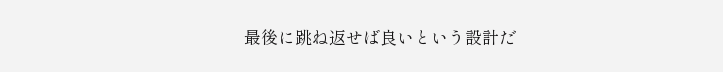最後に跳ね返せば良いという設計だ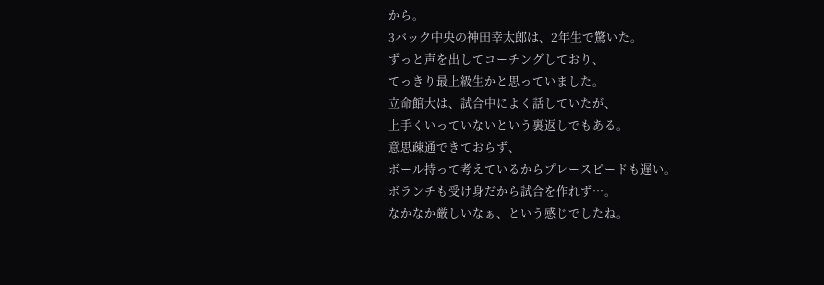から。
3バック中央の神田幸太郎は、2年生で驚いた。
ずっと声を出してコーチングしており、
てっきり最上級生かと思っていました。
立命館大は、試合中によく話していたが、
上手くいっていないという裏返しでもある。
意思疎通できておらず、
ボール持って考えているからプレースピードも遅い。
ボランチも受け身だから試合を作れず…。
なかなか厳しいなぁ、という感じでしたね。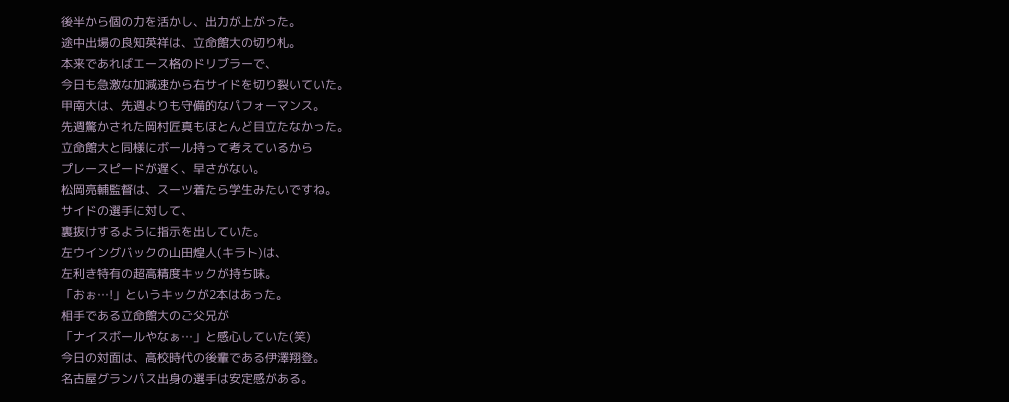後半から個の力を活かし、出力が上がった。
途中出場の良知英祥は、立命館大の切り札。
本来であればエース格のドリブラーで、
今日も急激な加減速から右サイドを切り裂いていた。
甲南大は、先週よりも守備的なパフォーマンス。
先週驚かされた岡村匠真もほとんど目立たなかった。
立命館大と同様にボール持って考えているから
プレースピードが遅く、早さがない。
松岡亮輔監督は、スーツ着たら学生みたいですね。
サイドの選手に対して、
裏抜けするように指示を出していた。
左ウイングバックの山田煌人(キラト)は、
左利き特有の超高精度キックが持ち味。
「おぉ…!」というキックが2本はあった。
相手である立命館大のご父兄が
「ナイスボールやなぁ…」と感心していた(笑)
今日の対面は、高校時代の後輩である伊澤翔登。
名古屋グランパス出身の選手は安定感がある。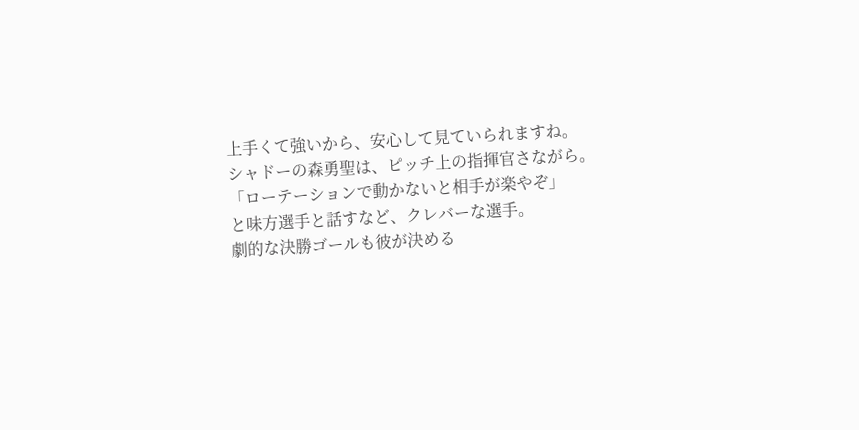上手くて強いから、安心して見ていられますね。
シャドーの森勇聖は、ピッチ上の指揮官さながら。
「ローテーションで動かないと相手が楽やぞ」
と味方選手と話すなど、クレバーな選手。
劇的な決勝ゴールも彼が決める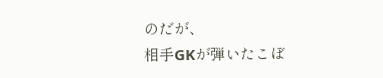のだが、
相手GKが弾いたこぼ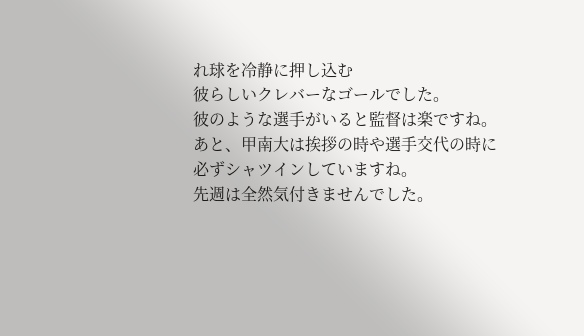れ球を冷静に押し込む
彼らしいクレバーなゴールでした。
彼のような選手がいると監督は楽ですね。
あと、甲南大は挨拶の時や選手交代の時に
必ずシャツインしていますね。
先週は全然気付きませんでした。